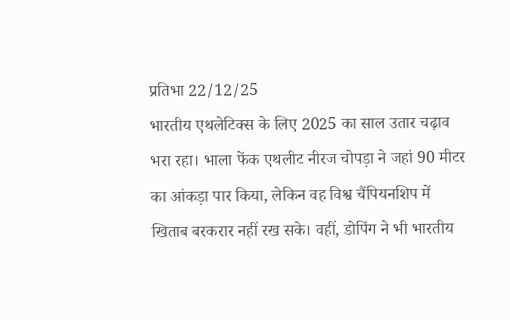प्रतिभा 22/12/25
भारतीय एथलेटिक्स के लिए 2025 का साल उतार चढ़ाव भरा रहा। भाला फेंक एथलीट नीरज चोपड़ा ने जहां 90 मीटर का आंकड़ा पार किया, लेकिन वह विश्व चैंपियनशिप में खिताब बरकरार नहीं रख सके। वहीं, डोपिंग ने भी भारतीय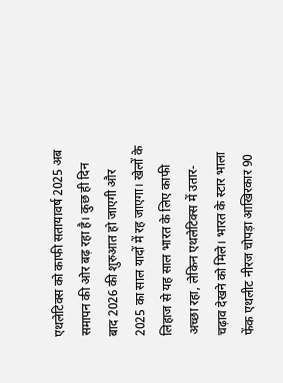एथलेटिक्स को काफी सतायावर्ष 2025 अब समापन की ओर बढ़ रहा है। कुछ ही दिन बाद 2026 की शुरुआत हो जाएगी और 2025 का साल यादों में रह जाएगा। खेलों के लिहाज से यह साल भारत के लिए काफी अच्छा रहा, लेकिन एथलेटिक्स में उतार-चढ़ाव देखने को मिले। भारत के स्टार भाला फेंक एथलीट नीरज चोपड़ा आखिरकार 90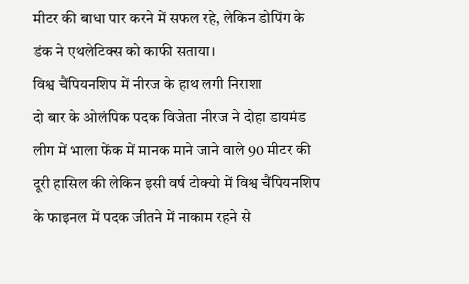मीटर की बाधा पार करने में सफल रहे, लेकिन डोपिंग के डंक ने एथलेटिक्स को काफी सताया।
विश्व चैंपियनशिप में नीरज के हाथ लगी निराशा
दो बार के ओलंपिक पदक विजेता नीरज ने दोहा डायमंड लीग में भाला फेंक में मानक माने जाने वाले 90 मीटर की दूरी हासिल की लेकिन इसी वर्ष टोक्यो में विश्व चैंपियनशिप के फाइनल में पदक जीतने में नाकाम रहने से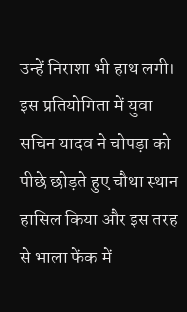उन्हें निराशा भी हाथ लगी। इस प्रतियोगिता में युवा सचिन यादव ने चोपड़ा को पीछे छोड़ते हुए चौथा स्थान हासिल किया और इस तरह से भाला फेंक में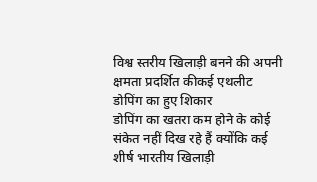विश्व स्तरीय खिलाड़ी बनने की अपनी क्षमता प्रदर्शित कीकई एथलीट डोपिंग का हुए शिकार
डोपिंग का खतरा कम होने के कोई संकेत नहीं दिख रहे हैं क्योंकि कई शीर्ष भारतीय खिलाड़ी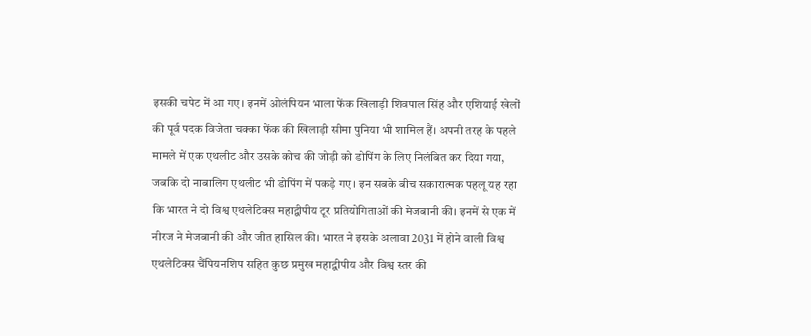इसकी चपेट में आ गए। इनमें ओलंपियन भाला फेंक खिलाड़ी शिवपाल सिंह और एशियाई खेलों की पूर्व पदक विजेता चक्का फेंक की खिलाड़ी सीमा पुनिया भी शामिल हैं। अपनी तरह के पहले मामले में एक एथलीट और उसके कोच की जोड़ी को डोपिंग के लिए निलंबित कर दिया गया, जबकि दो नाबालिग एथलीट भी डोपिंग में पकड़े गए। इन सबके बीच सकारात्मक पहलू यह रहा कि भारत ने दो विश्व एथलेटिक्स महाद्वीपीय टूर प्रतियोगिताओं की मेजबानी की। इनमें से एक में नीरज ने मेजबानी की और जीत हासिल की। भारत ने इसके अलावा 2031 में होने वाली विश्व एथलेटिक्स चैंपियनशिप सहित कुछ प्रमुख महाद्वीपीय और विश्व स्तर की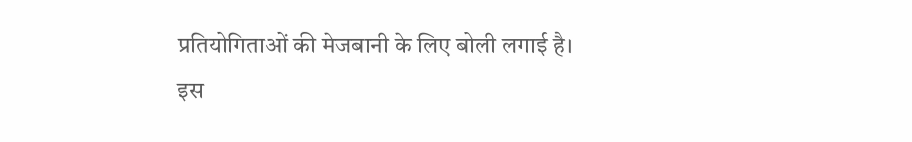प्रतियोगिताओं की मेजबानी के लिए बोली लगाई है।
इस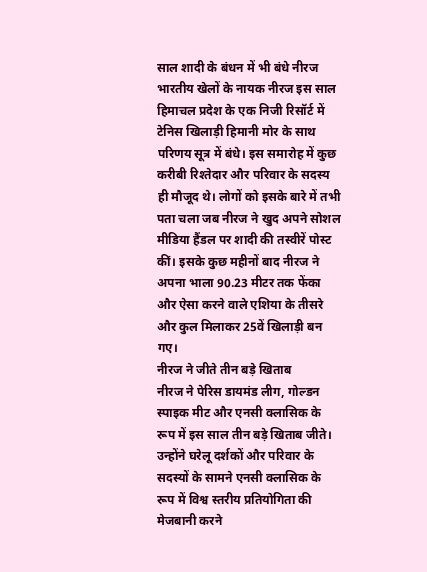साल शादी के बंधन में भी बंधे नीरज
भारतीय खेलों के नायक नीरज इस साल हिमाचल प्रदेश के एक निजी रिसॉर्ट में टेनिस खिलाड़ी हिमानी मोर के साथ परिणय सूत्र में बंधे। इस समारोह में कुछ करीबी रिश्तेदार और परिवार के सदस्य ही मौजूद थे। लोगों को इसके बारे में तभी पता चला जब नीरज ने खुद अपने सोशल मीडिया हैंडल पर शादी की तस्वीरें पोस्ट कीं। इसके कुछ महीनों बाद नीरज ने अपना भाला 90.23 मीटर तक फेंका और ऐसा करने वाले एशिया के तीसरे और कुल मिलाकर 25वें खिलाड़ी बन गए।
नीरज ने जीते तीन बड़े खिताब
नीरज ने पेरिस डायमंड लीग, गोल्डन स्पाइक मीट और एनसी क्लासिक के रूप में इस साल तीन बड़े खिताब जीते। उन्होंने घरेलू दर्शकों और परिवार के सदस्यों के सामने एनसी क्लासिक के रूप में विश्व स्तरीय प्रतियोगिता की मेजबानी करने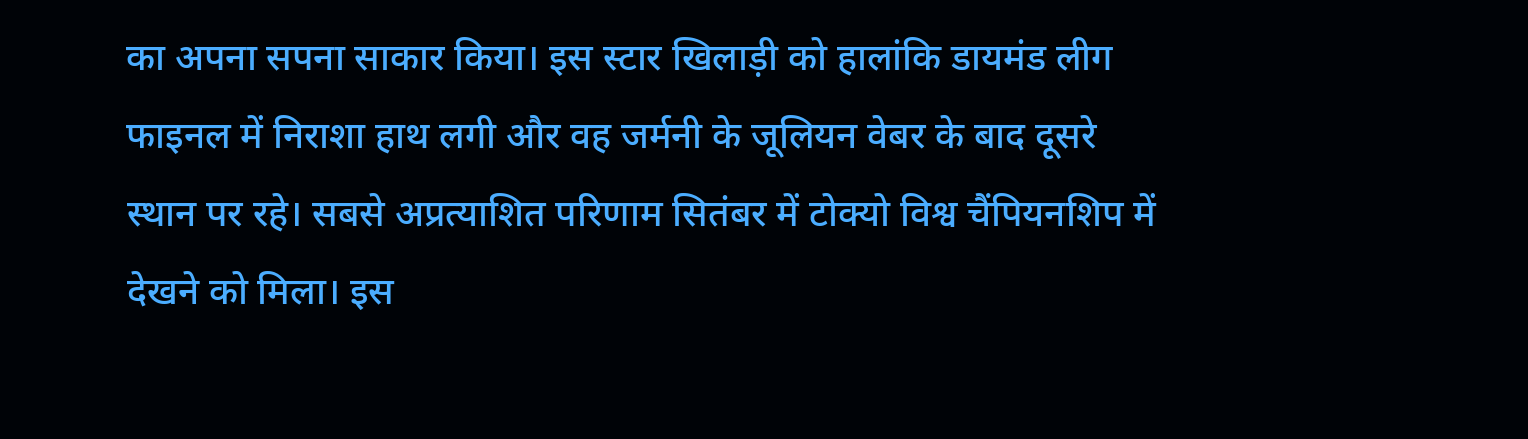का अपना सपना साकार किया। इस स्टार खिलाड़ी को हालांकि डायमंड लीग फाइनल में निराशा हाथ लगी और वह जर्मनी के जूलियन वेबर के बाद दूसरे स्थान पर रहे। सबसे अप्रत्याशित परिणाम सितंबर में टोक्यो विश्व चैंपियनशिप में देखने को मिला। इस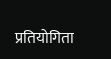प्रतियोगिता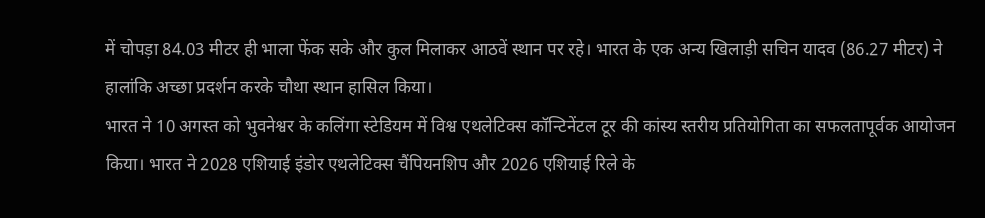में चोपड़ा 84.03 मीटर ही भाला फेंक सके और कुल मिलाकर आठवें स्थान पर रहे। भारत के एक अन्य खिलाड़ी सचिन यादव (86.27 मीटर) ने हालांकि अच्छा प्रदर्शन करके चौथा स्थान हासिल किया।
भारत ने 10 अगस्त को भुवनेश्वर के कलिंगा स्टेडियम में विश्व एथलेटिक्स कॉन्टिनेंटल टूर की कांस्य स्तरीय प्रतियोगिता का सफलतापूर्वक आयोजन किया। भारत ने 2028 एशियाई इंडोर एथलेटिक्स चैंपियनशिप और 2026 एशियाई रिले के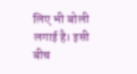लिए भी बोली लगाई है। इसी बीच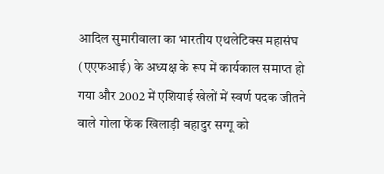आदिल सुमारीवाला का भारतीय एथलेटिक्स महासंघ (एएफआई) के अध्यक्ष के रूप में कार्यकाल समाप्त हो गया और 2002 में एशियाई खेलों में स्वर्ण पदक जीतने वाले गोला फेंक खिलाड़ी बहादुर सग्गू को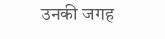उनकी जगह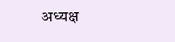अध्यक्ष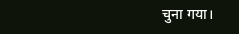चुना गया।